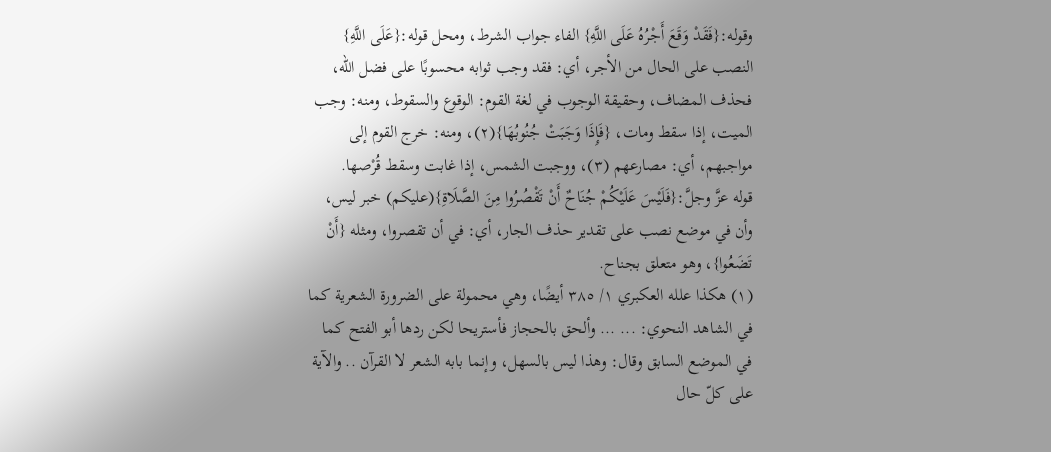وقوله:{فَقَدْ وَقَعَ أَجْرُهُ عَلَى اللَّهِ} الفاء جواب الشرط، ومحل قوله:{عَلَى اللَّهِ} النصب على الحال من الأجر، أي: فقد وجب ثوابه محسوبًا على فضل الله، فحذف المضاف، وحقيقة الوجوب في لغة القوم: الوقوع والسقوط، ومنه: وجب الميت، إذا سقط ومات، {فَإِذَا وَجَبَتْ جُنُوبُهَا}(٢)، ومنه: خرج القوم إلى مواجبهم، أي: مصارعهم (٣)، ووجبت الشمس، إذا غابت وسقط قُرْصها.
قوله عزَّ وجلَّ:{فَلَيْسَ عَلَيْكُمْ جُنَاحٌ أَنْ تَقْصُرُوا مِنَ الصَّلَاةِ}(عليكم) خبر ليس، وأن في موضع نصب على تقدير حذف الجار، أي: في أن تقصروا، ومثله {أَنْ تَضَعُوا}، وهو متعلق بجناح.
(١) هكذا علله العكبري ١/ ٣٨٥ أيضًا، وهي محمولة على الضرورة الشعرية كما في الشاهد النحوي: ... ... وألحق بالحجاز فأستريحا لكن ردها أبو الفتح كما في الموضع السابق وقال: وهذا ليس بالسهل، وإنما بابه الشعر لا القرآن .. والآية على كلّ حال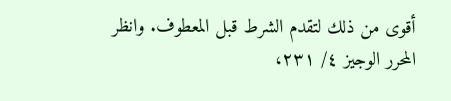أقوى من ذلك لتقدم الشرط قبل المعطوف. وانظر المحرر الوجيز ٤/ ٢٣١،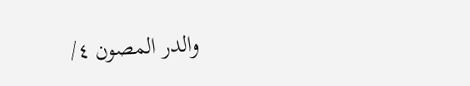والدر المصون ٤/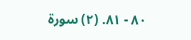٨٠ - ٨١. (٢) سورة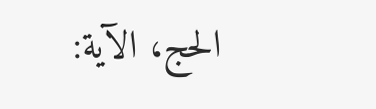الحج، الآية: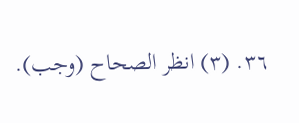٣٦. (٣) انظر الصحاح (وجب).